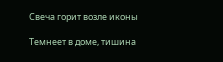Свеча горит возле иконы

Темнеет в доме, тишина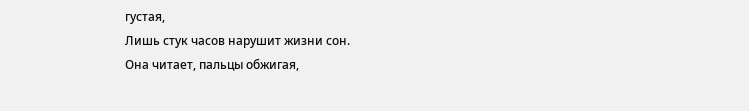густая,
Лишь стук часов нарушит жизни сон.
Она читает, пальцы обжигая,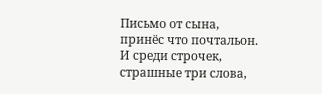Письмо от сына, принёс что почтальон.
И среди строчек, страшные три слова,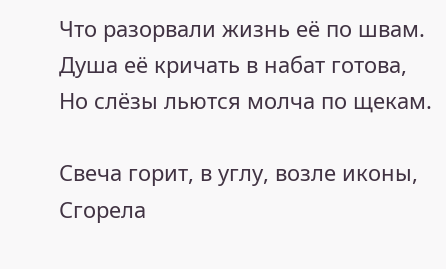Что разорвали жизнь её по швам.
Душа её кричать в набат готова,
Но слёзы льются молча по щекам.

Свеча горит, в углу, возле иконы,
Сгорела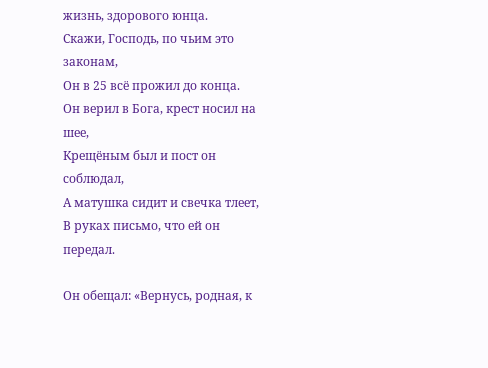жизнь, здорового юнца.
Скажи, Господь, по чьим это законам,
Он в 25 всё прожил до конца.
Он верил в Бога, крест носил на шее,
Крещёным был и пост он соблюдал,
А матушка сидит и свечка тлеет,
В руках письмо, что ей он передал.

Он обещал: «Вернусь, родная, к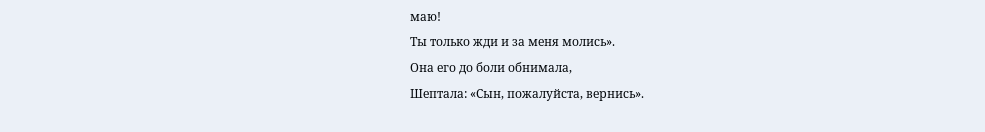маю!
Ты только жди и за меня молись».
Она его до боли обнимала,
Шептала: «Сын, пожалуйста, вернись».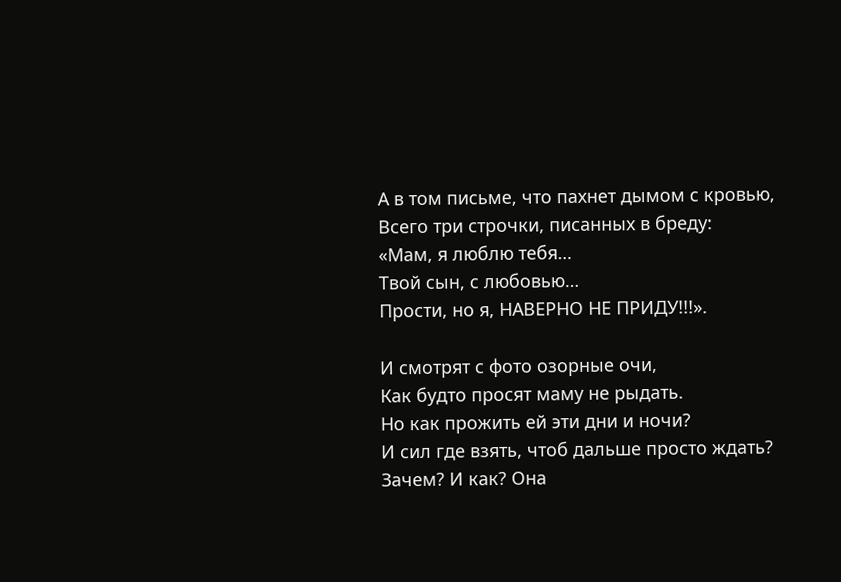А в том письме, что пахнет дымом с кровью,
Всего три строчки, писанных в бреду:
«Мам, я люблю тебя…
Твой сын, с любовью…
Прости, но я, НАВЕРНО НЕ ПРИДУ!!!».

И смотрят с фото озорные очи,
Как будто просят маму не рыдать.
Но как прожить ей эти дни и ночи?
И сил где взять, чтоб дальше просто ждать?
Зачем? И как? Она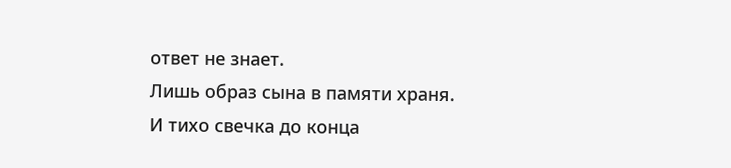ответ не знает.
Лишь образ сына в памяти храня.
И тихо свечка до конца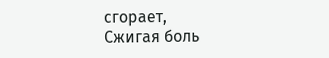сгорает,
Сжигая боль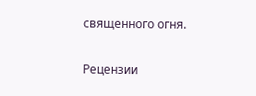священного огня.


Рецензии